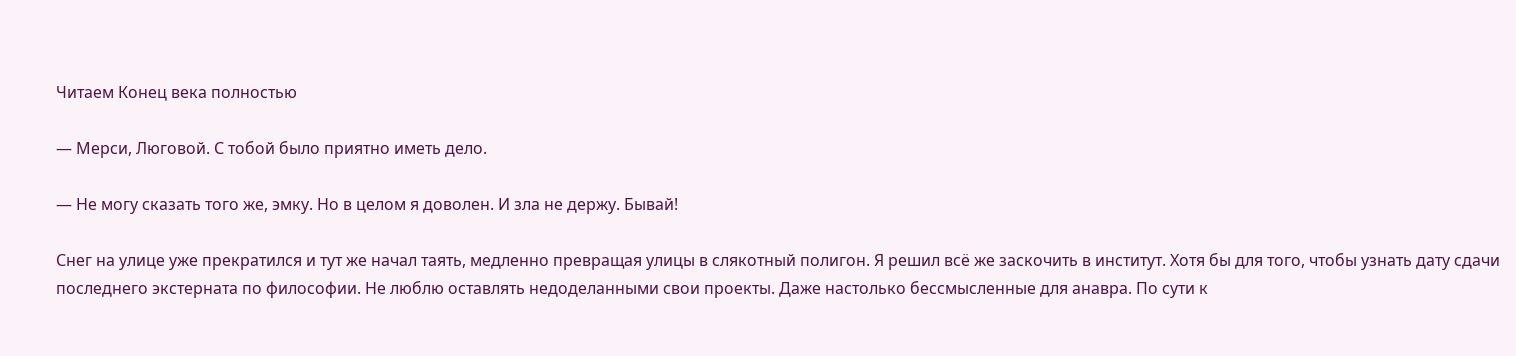Читаем Конец века полностью

— Мерси, Люговой. С тобой было приятно иметь дело.

— Не могу сказать того же, эмку. Но в целом я доволен. И зла не держу. Бывай!

Снег на улице уже прекратился и тут же начал таять, медленно превращая улицы в слякотный полигон. Я решил всё же заскочить в институт. Хотя бы для того, чтобы узнать дату сдачи последнего экстерната по философии. Не люблю оставлять недоделанными свои проекты. Даже настолько бессмысленные для анавра. По сути к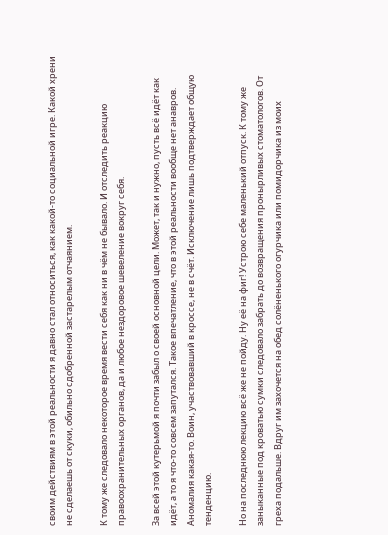своим действиям в этой реальности я давно стал относиться, как какой-то социальной игре. Какой хрени не сделаешь от скуки, обильно сдобренной застарелым отчаянием.

К тому же следовало некоторое время вести себя как ни в чём не бывало. И отследить реакцию правоохранительных органов, да и любое нездоровое шевеление вокруг себя.

За всей этой кутерьмой я почти забыл о своей основной цели. Может, так и нужно, пусть всё идёт как идёт, а то я что-то совсем запутался. Такое впечатление, что в этой реальности вообще нет анавров. Аномалия какая-то. Воин, участвовавший в кроссе, не в счёт. Исключение лишь подтверждает общую тенденцию.

Но на последнюю лекцию всё же не пойду. Ну её на фиг! Устрою себе маленький отпуск. К тому же заныканные под кроватью сумки следовало забрать до возвращения пронырливых стоматологов. От греха подальше. Вдруг им захочется на обед солёненького огурчика или помидорчика из моих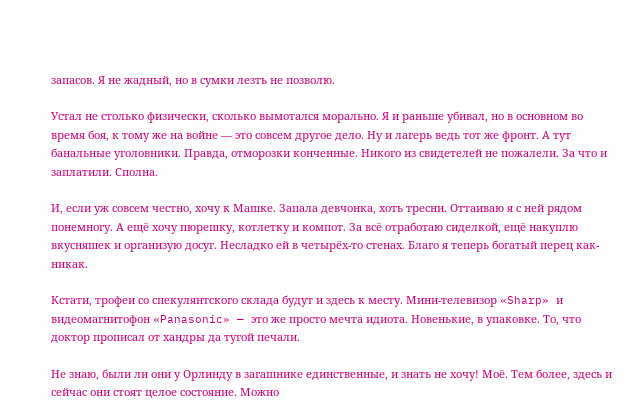запасов. Я не жадный, но в сумки лезть не позволю.

Устал не столько физически, сколько вымотался морально. Я и раньше убивал, но в основном во время боя, к тому же на войне — это совсем другое дело. Ну и лагерь ведь тот же фронт. А тут банальные уголовники. Правда, отморозки конченные. Никого из свидетелей не пожалели. За что и заплатили. Сполна.

И, если уж совсем честно, хочу к Машке. Запала девчонка, хоть тресни. Оттаиваю я с ней рядом понемногу. А ещё хочу пюрешку, котлетку и компот. За всё отработаю сиделкой, ещё накуплю вкусняшек и организую досуг. Несладко ей в четырёх-то стенах. Благо я теперь богатый перец как-никак.

Кстати, трофеи со спекулянтского склада будут и здесь к месту. Мини-телевизор «Sharp» и видеомагнитофон «Panasonic» — это же просто мечта идиота. Новенькие, в упаковке. То, что доктор прописал от хандры да тугой печали.

Не знаю, были ли они у Орлинду в загашнике единственные, и знать не хочу! Моё. Тем более, здесь и сейчас они стоят целое состояние. Можно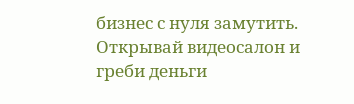бизнес с нуля замутить. Открывай видеосалон и греби деньги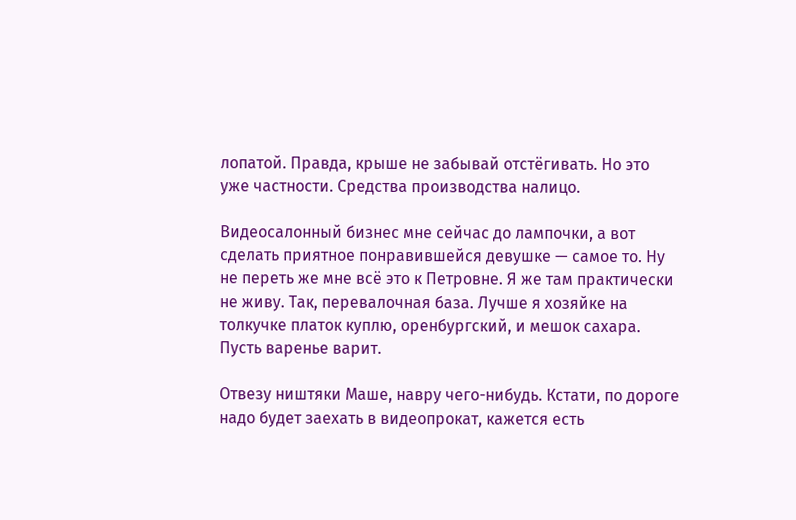лопатой. Правда, крыше не забывай отстёгивать. Но это уже частности. Средства производства налицо.

Видеосалонный бизнес мне сейчас до лампочки, а вот сделать приятное понравившейся девушке — самое то. Ну не переть же мне всё это к Петровне. Я же там практически не живу. Так, перевалочная база. Лучше я хозяйке на толкучке платок куплю, оренбургский, и мешок сахара. Пусть варенье варит.

Отвезу ништяки Маше, навру чего-нибудь. Кстати, по дороге надо будет заехать в видеопрокат, кажется есть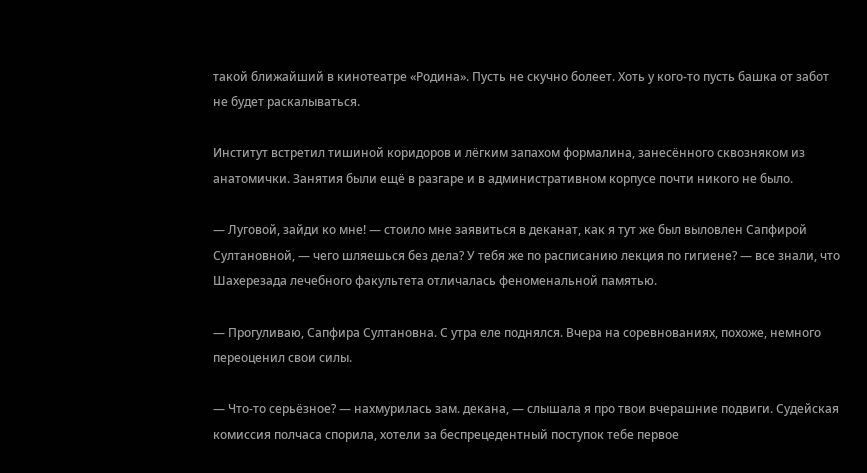такой ближайший в кинотеатре «Родина». Пусть не скучно болеет. Хоть у кого-то пусть башка от забот не будет раскалываться.

Институт встретил тишиной коридоров и лёгким запахом формалина, занесённого сквозняком из анатомички. Занятия были ещё в разгаре и в административном корпусе почти никого не было.

— Луговой, зайди ко мне! — стоило мне заявиться в деканат, как я тут же был выловлен Сапфирой Султановной, — чего шляешься без дела? У тебя же по расписанию лекция по гигиене? — все знали, что Шахерезада лечебного факультета отличалась феноменальной памятью.

— Прогуливаю, Сапфира Султановна. С утра еле поднялся. Вчера на соревнованиях, похоже, немного переоценил свои силы.

— Что-то серьёзное? — нахмурилась зам. декана, — слышала я про твои вчерашние подвиги. Судейская комиссия полчаса спорила, хотели за беспрецедентный поступок тебе первое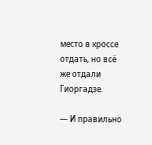место в кроссе отдать, но всё же отдали Гиоргадзе.

— И правильно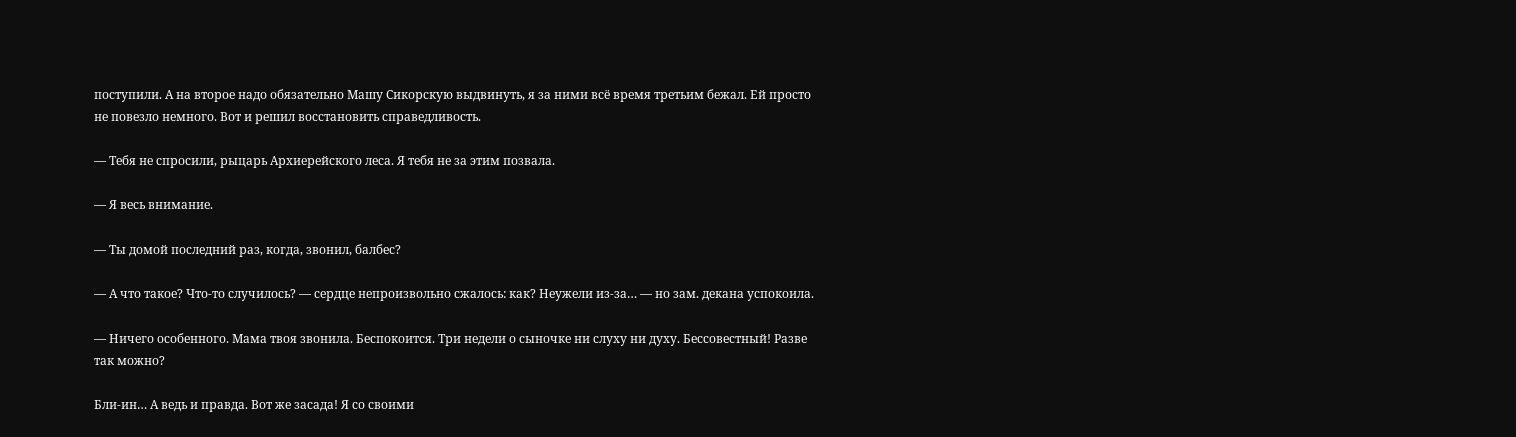поступили. А на второе надо обязательно Машу Сикорскую выдвинуть, я за ними всё время третьим бежал. Ей просто не повезло немного. Вот и решил восстановить справедливость.

— Тебя не спросили, рыцарь Архиерейского леса. Я тебя не за этим позвала.

— Я весь внимание.

— Ты домой последний раз, когда, звонил, балбес?

— А что такое? Что-то случилось? — сердце непроизвольно сжалось: как? Неужели из-за… — но зам. декана успокоила.

— Ничего особенного. Мама твоя звонила. Беспокоится. Три недели о сыночке ни слуху ни духу. Бессовестный! Разве так можно?

Бли-ин… А ведь и правда. Вот же засада! Я со своими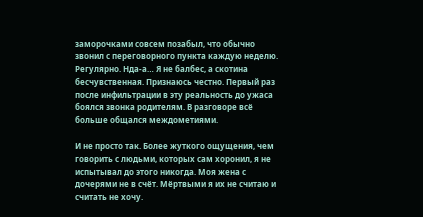заморочками совсем позабыл, что обычно звонил с переговорного пункта каждую неделю. Регулярно. Нда-а… Я не балбес, а скотина бесчувственная. Признаюсь честно. Первый раз после инфильтрации в эту реальность до ужаса боялся звонка родителям. В разговоре всё больше общался междометиями.

И не просто так. Более жуткого ощущения, чем говорить с людьми, которых сам хоронил, я не испытывал до этого никогда. Моя жена с дочерями не в счёт. Мёртвыми я их не считаю и считать не хочу.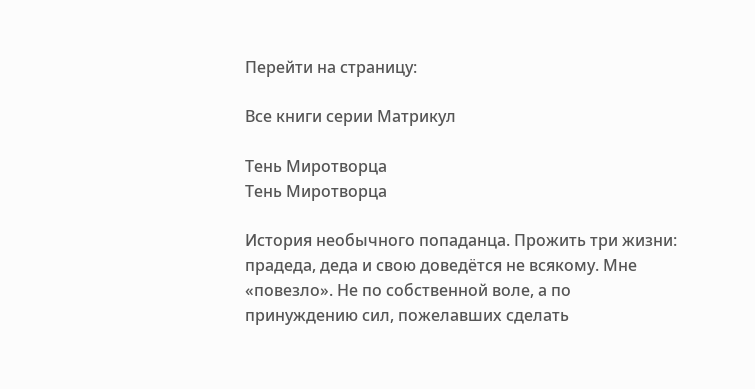Перейти на страницу:

Все книги серии Матрикул

Тень Миротворца
Тень Миротворца

История необычного попаданца. Прожить три жизни: прадеда, деда и свою доведётся не всякому. Мне «повезло». Не по собственной воле, а по принуждению сил, пожелавших сделать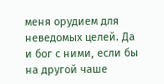меня орудием для неведомых целей. Да и бог с ними, если бы на другой чаше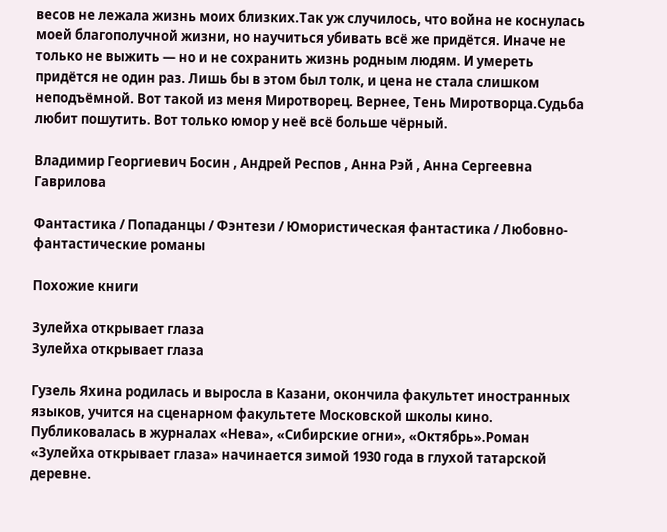весов не лежала жизнь моих близких.Так уж случилось, что война не коснулась моей благополучной жизни, но научиться убивать всё же придётся. Иначе не только не выжить — но и не сохранить жизнь родным людям. И умереть придётся не один раз. Лишь бы в этом был толк, и цена не стала слишком неподъёмной. Вот такой из меня Миротворец. Вернее, Тень Миротворца.Судьба любит пошутить. Вот только юмор у неё всё больше чёрный.

Владимир Георгиевич Босин , Андрей Респов , Анна Рэй , Анна Сергеевна Гаврилова

Фантастика / Попаданцы / Фэнтези / Юмористическая фантастика / Любовно-фантастические романы

Похожие книги

Зулейха открывает глаза
Зулейха открывает глаза

Гузель Яхина родилась и выросла в Казани, окончила факультет иностранных языков, учится на сценарном факультете Московской школы кино. Публиковалась в журналах «Нева», «Сибирские огни», «Октябрь».Роман «Зулейха открывает глаза» начинается зимой 1930 года в глухой татарской деревне.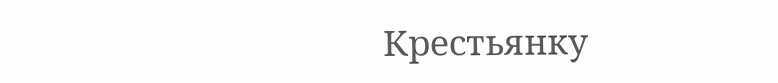Крестьянку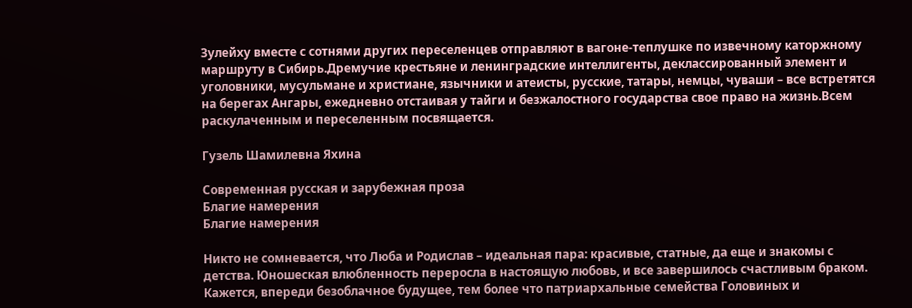Зулейху вместе с сотнями других переселенцев отправляют в вагоне-теплушке по извечному каторжному маршруту в Сибирь.Дремучие крестьяне и ленинградские интеллигенты, деклассированный элемент и уголовники, мусульмане и христиане, язычники и атеисты, русские, татары, немцы, чуваши – все встретятся на берегах Ангары, ежедневно отстаивая у тайги и безжалостного государства свое право на жизнь.Всем раскулаченным и переселенным посвящается.

Гузель Шамилевна Яхина

Современная русская и зарубежная проза
Благие намерения
Благие намерения

Никто не сомневается, что Люба и Родислав – идеальная пара: красивые, статные, да еще и знакомы с детства. Юношеская влюбленность переросла в настоящую любовь, и все завершилось счастливым браком. Кажется, впереди безоблачное будущее, тем более что патриархальные семейства Головиных и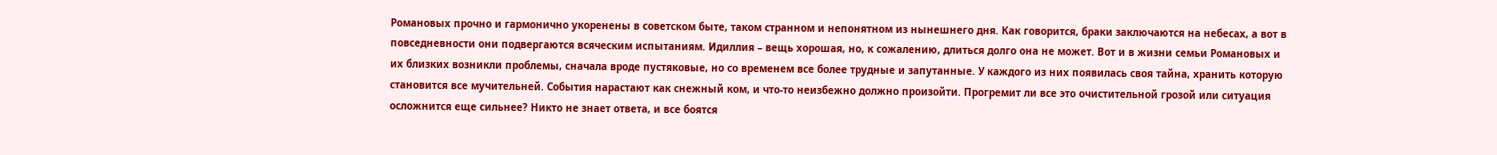Романовых прочно и гармонично укоренены в советском быте, таком странном и непонятном из нынешнего дня. Как говорится, браки заключаются на небесах, а вот в повседневности они подвергаются всяческим испытаниям. Идиллия – вещь хорошая, но, к сожалению, длиться долго она не может. Вот и в жизни семьи Романовых и их близких возникли проблемы, сначала вроде пустяковые, но со временем все более трудные и запутанные. У каждого из них появилась своя тайна, хранить которую становится все мучительней. События нарастают как снежный ком, и что-то неизбежно должно произойти. Прогремит ли все это очистительной грозой или ситуация осложнится еще сильнее? Никто не знает ответа, и все боятся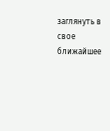заглянуть в свое ближайшее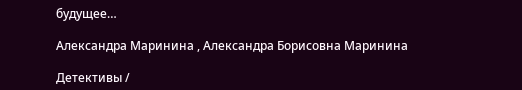будущее…

Александра Маринина , Александра Борисовна Маринина

Детективы /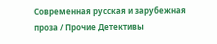Современная русская и зарубежная проза / Прочие Детективы